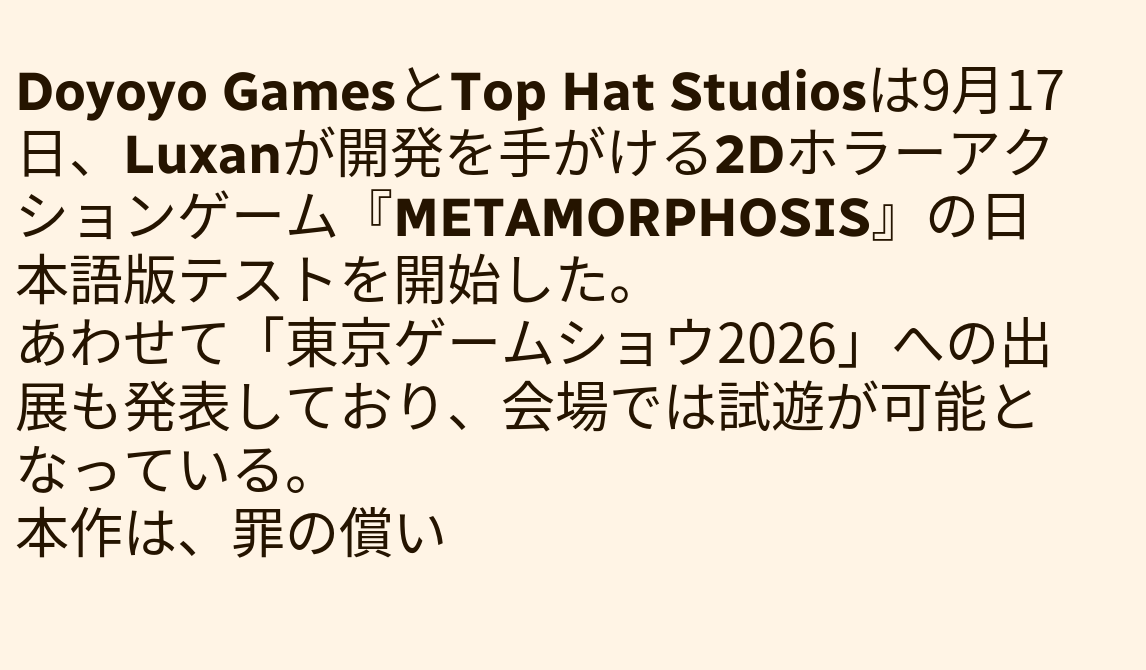Doyoyo GamesとTop Hat Studiosは9月17日、Luxanが開発を手がける2Dホラーアクションゲーム『METAMORPHOSIS』の日本語版テストを開始した。
あわせて「東京ゲームショウ2026」への出展も発表しており、会場では試遊が可能となっている。
本作は、罪の償い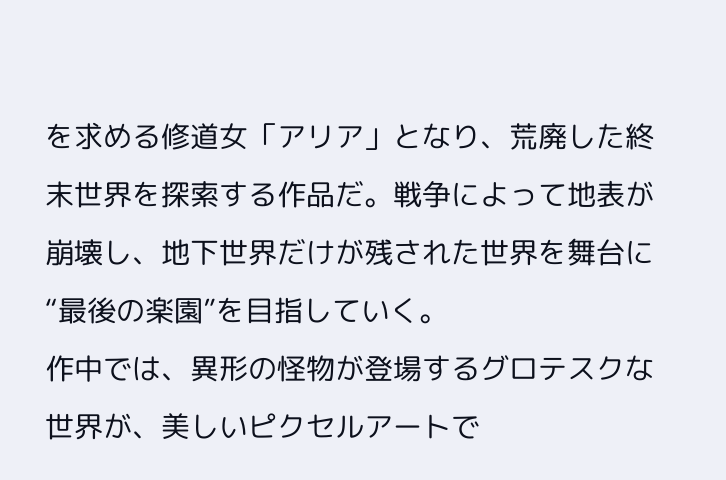を求める修道女「アリア」となり、荒廃した終末世界を探索する作品だ。戦争によって地表が崩壊し、地下世界だけが残された世界を舞台に“最後の楽園”を目指していく。
作中では、異形の怪物が登場するグロテスクな世界が、美しいピクセルアートで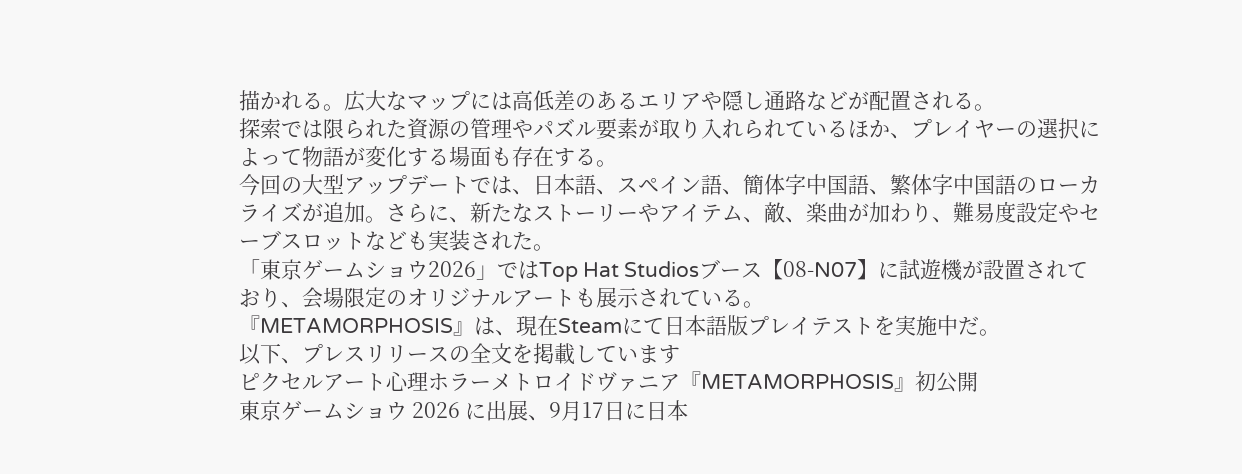描かれる。広大なマップには高低差のあるエリアや隠し通路などが配置される。
探索では限られた資源の管理やパズル要素が取り入れられているほか、プレイヤーの選択によって物語が変化する場面も存在する。
今回の大型アップデートでは、日本語、スペイン語、簡体字中国語、繁体字中国語のローカライズが追加。さらに、新たなストーリーやアイテム、敵、楽曲が加わり、難易度設定やセーブスロットなども実装された。
「東京ゲームショウ2026」ではTop Hat Studiosブース【08-N07】に試遊機が設置されており、会場限定のオリジナルアートも展示されている。
『METAMORPHOSIS』は、現在Steamにて日本語版プレイテストを実施中だ。
以下、プレスリリースの全文を掲載しています
ピクセルアート心理ホラーメトロイドヴァニア『METAMORPHOSIS』初公開
東京ゲームショウ 2026 に出展、9月17日に日本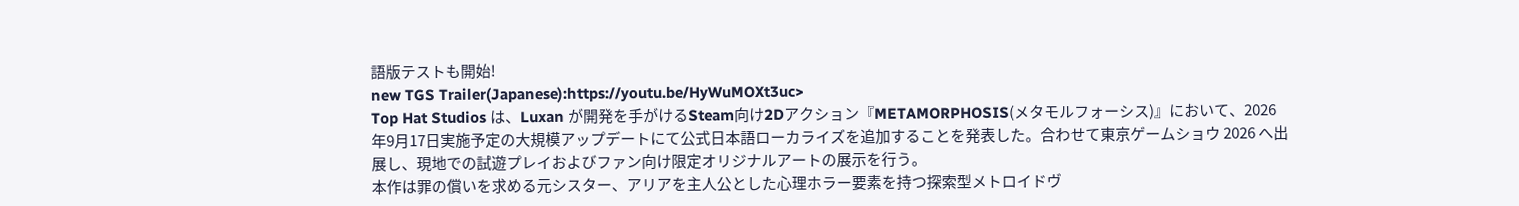語版テストも開始!
new TGS Trailer(Japanese):https://youtu.be/HyWuMOXt3uc>
Top Hat Studios は、Luxan が開発を手がけるSteam向け2Dアクション『METAMORPHOSIS(メタモルフォーシス)』において、2026 年9月17日実施予定の大規模アップデートにて公式日本語ローカライズを追加することを発表した。合わせて東京ゲームショウ 2026 へ出展し、現地での試遊プレイおよびファン向け限定オリジナルアートの展示を行う。
本作は罪の償いを求める元シスター、アリアを主人公とした心理ホラー要素を持つ探索型メトロイドヴ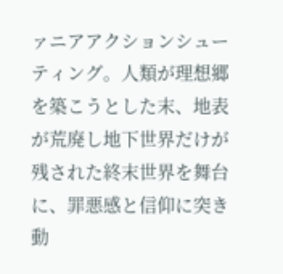ァニアアクションシューティング。人類が理想郷を築こうとした末、地表が荒廃し地下世界だけが残された終末世界を舞台に、罪悪感と信仰に突き動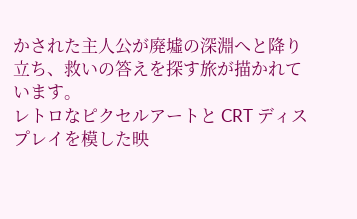かされた主人公が廃墟の深淵へと降り立ち、救いの答えを探す旅が描かれています。
レトロなピクセルアートと CRT ディスプレイを模した映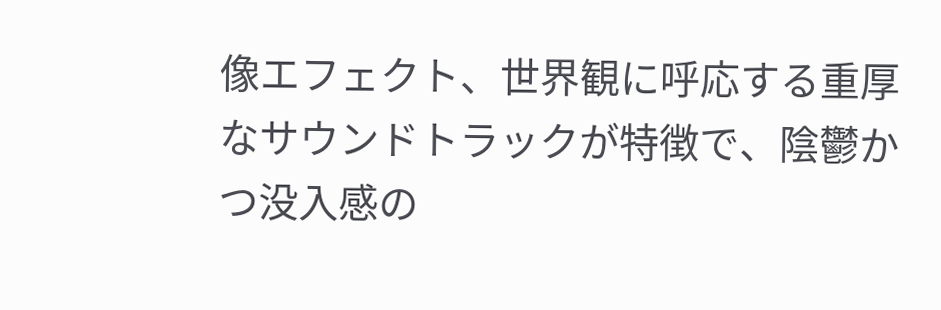像エフェクト、世界観に呼応する重厚なサウンドトラックが特徴で、陰鬱かつ没入感の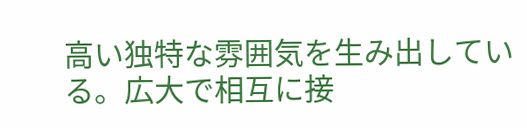高い独特な雰囲気を生み出している。広大で相互に接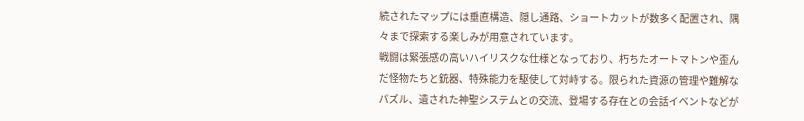続されたマップには垂直構造、隠し通路、ショートカットが数多く配置され、隅々まで探索する楽しみが用意されています。
戦闘は緊張感の高いハイリスクな仕様となっており、朽ちたオートマトンや歪んだ怪物たちと銃器、特殊能力を駆使して対峙する。限られた資源の管理や難解なパズル、遺された神聖システムとの交流、登場する存在との会話イベントなどが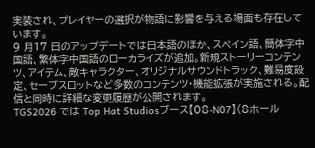実装され、プレイヤーの選択が物語に影響を与える場面も存在しています。
9 月17 日のアップデートでは日本語のほか、スペイン語、簡体字中国語、繁体字中国語のローカライズが追加。新規ストーリーコンテンツ、アイテム、敵キャラクター、オリジナルサウンドトラック、難易度設定、セーブスロットなど多数のコンテンツ・機能拡張が実施される。配信と同時に詳細な変更履歴が公開されます。
TGS2026 では Top Hat Studiosブース【08-N07】(8ホール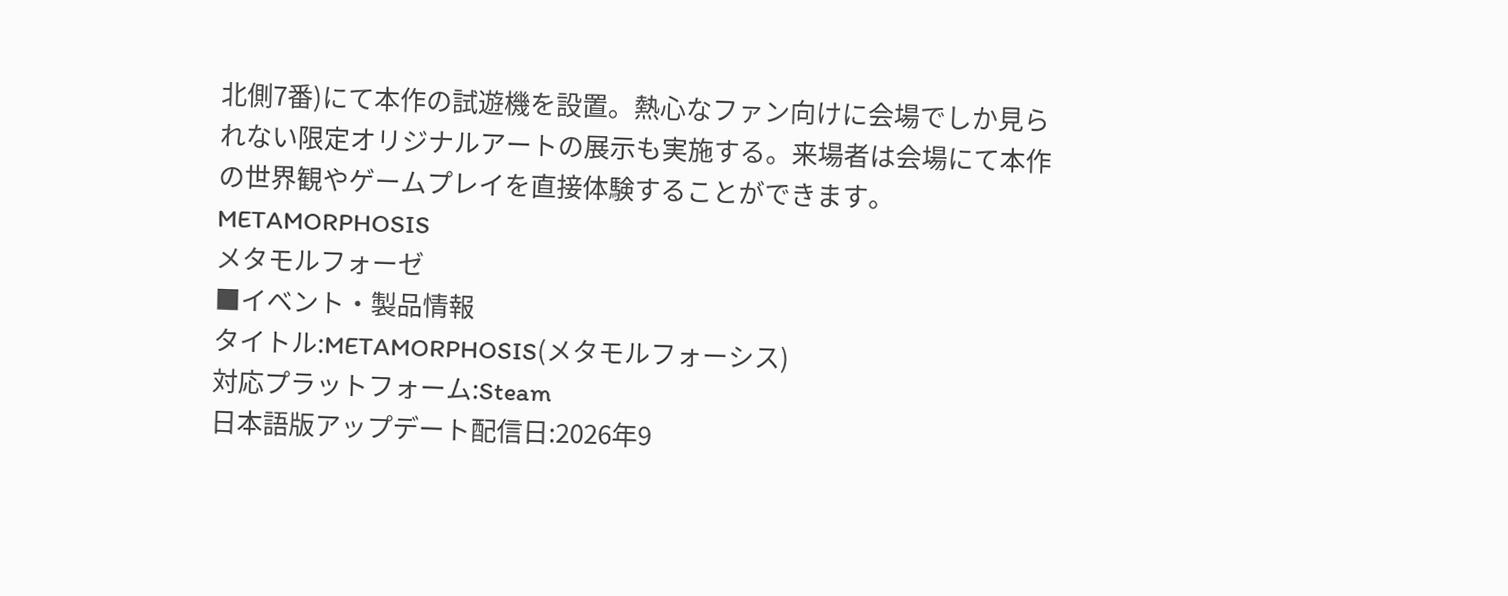北側7番)にて本作の試遊機を設置。熱心なファン向けに会場でしか見られない限定オリジナルアートの展示も実施する。来場者は会場にて本作の世界観やゲームプレイを直接体験することができます。
METAMORPHOSIS
メタモルフォーゼ
■イベント・製品情報
タイトル:METAMORPHOSIS(メタモルフォーシス)
対応プラットフォーム:Steam
日本語版アップデート配信日:2026年9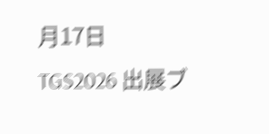月17日
TGS2026 出展ブ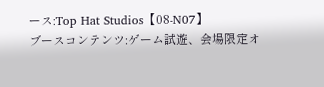ース:Top Hat Studios【08-N07】
ブースコンテンツ:ゲーム試遊、会場限定オ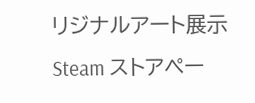リジナルアート展示
Steam ストアペー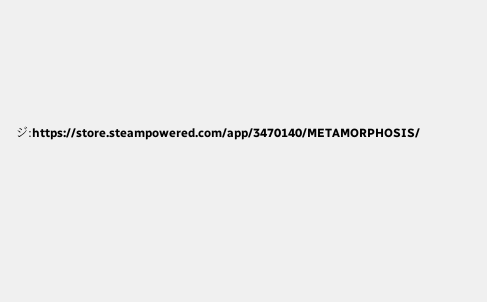ジ:https://store.steampowered.com/app/3470140/METAMORPHOSIS/